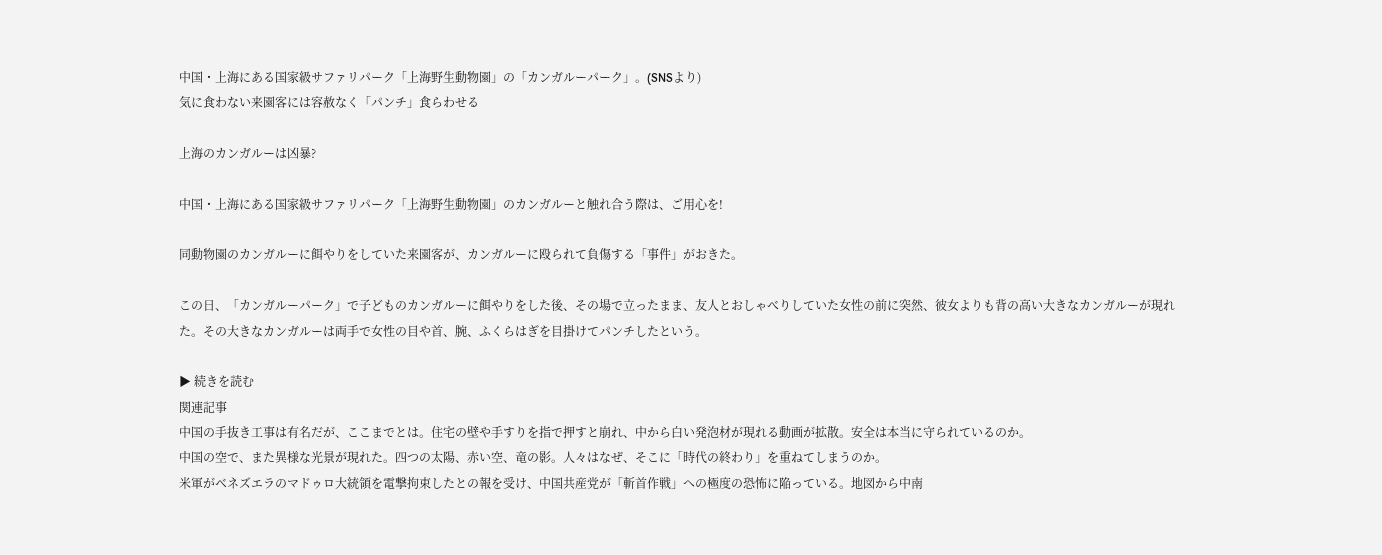中国・上海にある国家級サファリパーク「上海野生動物園」の「カンガルーパーク」。(SNSより)
気に食わない来園客には容赦なく「パンチ」食らわせる

上海のカンガルーは凶暴?

中国・上海にある国家級サファリパーク「上海野生動物園」のカンガルーと触れ合う際は、ご用心を!

同動物園のカンガルーに餌やりをしていた来園客が、カンガルーに殴られて負傷する「事件」がおきた。

この日、「カンガルーパーク」で子どものカンガルーに餌やりをした後、その場で立ったまま、友人とおしゃべりしていた女性の前に突然、彼女よりも背の高い大きなカンガルーが現れた。その大きなカンガルーは両手で女性の目や首、腕、ふくらはぎを目掛けてパンチしたという。

▶ 続きを読む
関連記事
中国の手抜き工事は有名だが、ここまでとは。住宅の壁や手すりを指で押すと崩れ、中から白い発泡材が現れる動画が拡散。安全は本当に守られているのか。
中国の空で、また異様な光景が現れた。四つの太陽、赤い空、竜の影。人々はなぜ、そこに「時代の終わり」を重ねてしまうのか。
米軍がベネズエラのマドゥロ大統領を電撃拘束したとの報を受け、中国共産党が「斬首作戦」への極度の恐怖に陥っている。地図から中南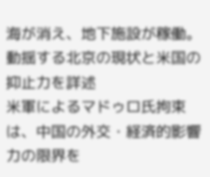海が消え、地下施設が稼働。動揺する北京の現状と米国の抑止力を詳述
米軍によるマドゥロ氏拘束は、中国の外交・経済的影響力の限界を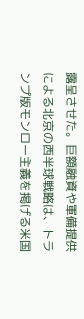露呈させた。巨額融資や軍備提供による北京の西半球戦略は、トランプ版モンロー主義を掲げる米国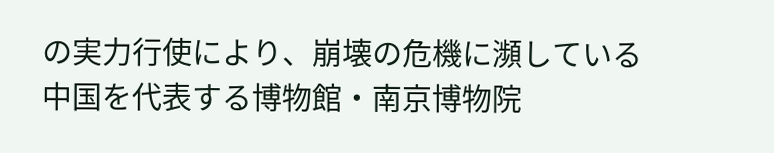の実力行使により、崩壊の危機に瀕している
中国を代表する博物館・南京博物院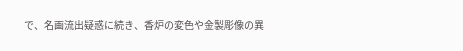で、名画流出疑惑に続き、香炉の変色や金製彫像の異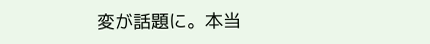変が話題に。本当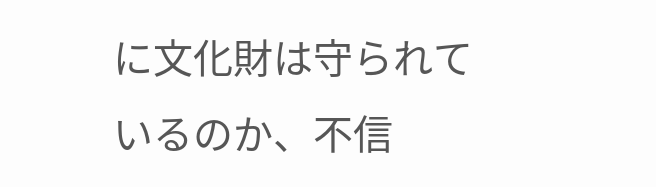に文化財は守られているのか、不信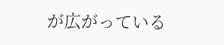が広がっている